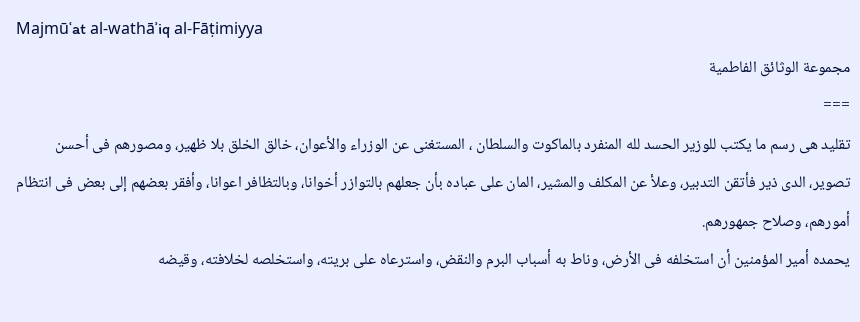Majmūʿat al-wathāʾiq al-Fāṭimiyya
مجموعة الوثائق الفاطمية
===
تقليد هى رسم ما يكتب للوزير الحسد لله المنفرد بالماكوت والسلطان ، المستغنى عن الوزراء والأعوان، خالق الخلق بلا ظهير، ومصورهم فى أحسن تصوير، الدى ذير فأتقن التدبير، وعلأ عن المكلف والمشير، المان على عباده بأن جعلهم بالتوازر أخوانا، وبالتظافر اعوانا، وأفقر بعضهم إلى بعض فى انتظام أمورهم، وصلاح جمهورهم.
يحمده أمير المؤمنين أن استخلفه فى الأرض، وناط به أسباب البرم والنقض، واسترعاه على بريته، واستخلصه لخلافته، وقيضه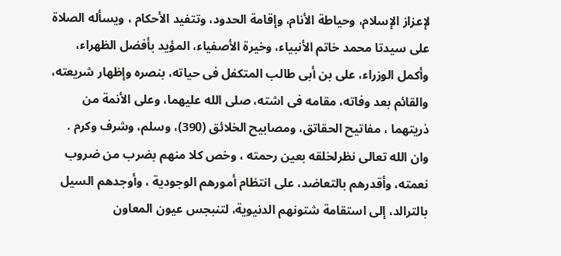لإعزاز الإسلام، وحياطة الأنام، وإقامة الحدود، وتتفيد الأحكام ، ويسأله الصلاة على سيدتا محمد خاتم الأنبياء، وخيرة الأصفياء، المؤيد بأفضل الظهراء، وأكمل الوزراء، على بن أبى طالب المتكفل فى حياته، بنصره وإظهار شريعته، والقائم بعد وفاته، مقامه فى اشته، صلى الله عليهما، وعلى الأنمة من ذريتهما ، مفاتيح الحقاتق، ومصابيح الخلائق (390)، وسلم، وشرف وكرم .
وان الله تعالى نظرلخلقه بعين رحمته ، وخص كلا منهم بضرب من ضروب نعمته، وأقدرهم بالتعاضد، على انتظام أمورهم الوجودية ، وأوجدهم السيل بالترالد، إلى استقامة شتونهم الدنيوية، لتنبجس عيون المعاون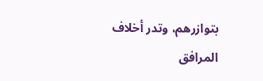بتوازرهم، وتدر أخلاف المرافق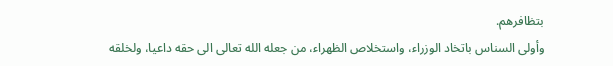بتظافرهم.
وأولى السناس باتخاد الوزراء، واستخلاص الظهراء، من جعله الله تعالى الى حقه داعيا، ولخلقه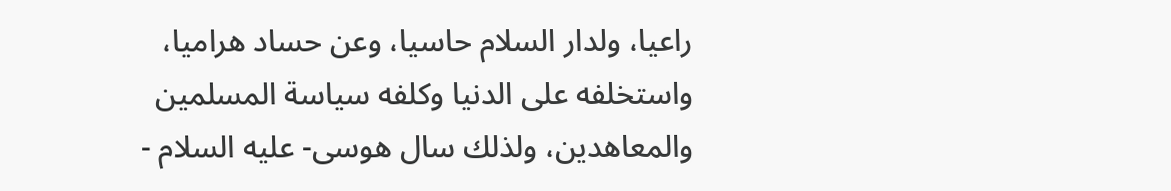راعيا، ولدار السلام حاسيا، وعن حساد هراميا، واستخلفه على الدنيا وكلفه سياسة المسلمين والمعاهدين، ولذلك سال هوسى- عليه السلام -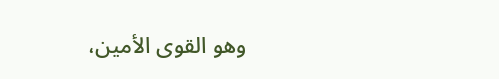وهو القوى الأمين،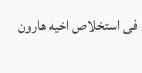فى استخلاص اخيه هارون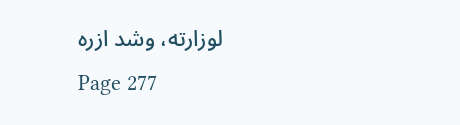لوزارته، وشد ازره
Page 277